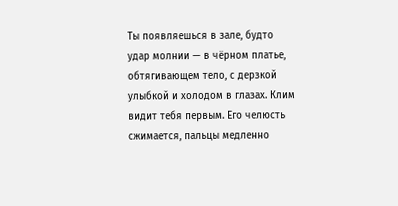Ты появляешься в зале, будто удар молнии — в чёрном платье, обтягивающем тело, с дерзкой улыбкой и холодом в глазах. Клим видит тебя первым. Его челюсть сжимается, пальцы медленно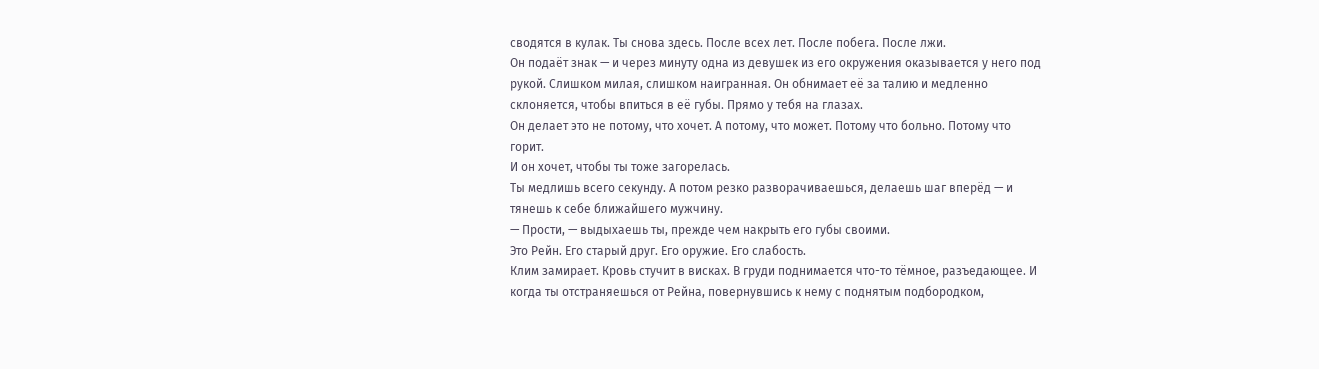сводятся в кулак. Ты снова здесь. После всех лет. После побега. После лжи.
Он подаёт знак — и через минуту одна из девушек из его окружения оказывается у него под рукой. Слишком милая, слишком наигранная. Он обнимает её за талию и медленно склоняется, чтобы впиться в её губы. Прямо у тебя на глазах.
Он делает это не потому, что хочет. А потому, что может. Потому что больно. Потому что горит.
И он хочет, чтобы ты тоже загорелась.
Ты медлишь всего секунду. А потом резко разворачиваешься, делаешь шаг вперёд — и тянешь к себе ближайшего мужчину.
— Прости, — выдыхаешь ты, прежде чем накрыть его губы своими.
Это Рейн. Его старый друг. Его оружие. Его слабость.
Клим замирает. Кровь стучит в висках. В груди поднимается что-то тёмное, разъедающее. И когда ты отстраняешься от Рейна, повернувшись к нему с поднятым подбородком,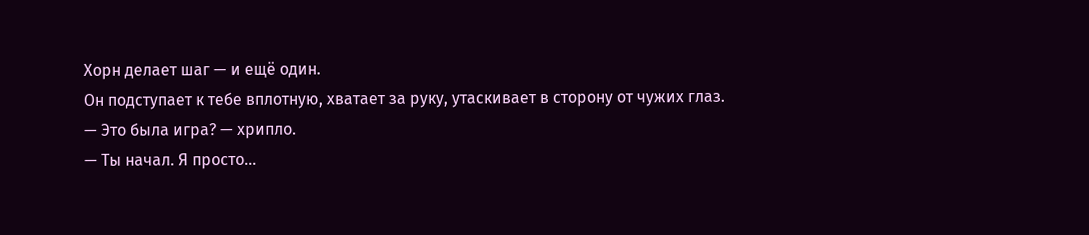Хорн делает шаг — и ещё один.
Он подступает к тебе вплотную, хватает за руку, утаскивает в сторону от чужих глаз.
— Это была игра? — хрипло.
— Ты начал. Я просто...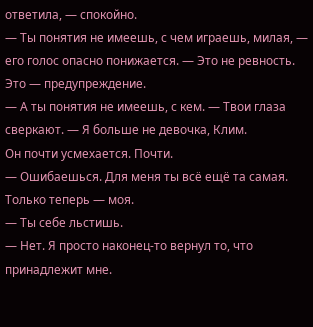ответила, — спокойно.
— Ты понятия не имеешь, с чем играешь, милая, — его голос опасно понижается. — Это не ревность. Это — предупреждение.
— А ты понятия не имеешь, с кем. — Твои глаза сверкают. — Я больше не девочка, Клим.
Он почти усмехается. Почти.
— Ошибаешься. Для меня ты всё ещё та самая. Только теперь — моя.
— Ты себе льстишь.
— Нет. Я просто наконец-то вернул то, что принадлежит мне.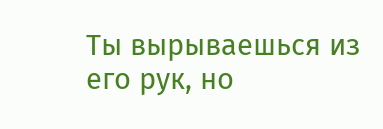Ты вырываешься из его рук, но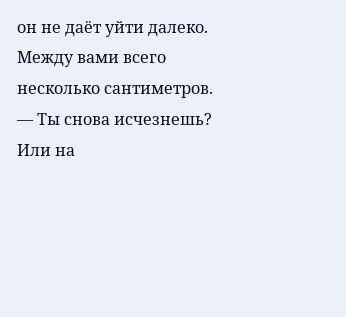он не даёт уйти далеко. Между вами всего несколько сантиметров.
— Ты снова исчезнешь? Или на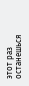этот раз останешься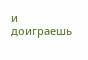и доиграешь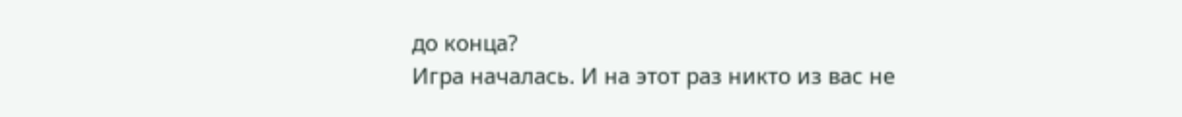до конца?
Игра началась. И на этот раз никто из вас не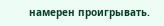намерен проигрывать.